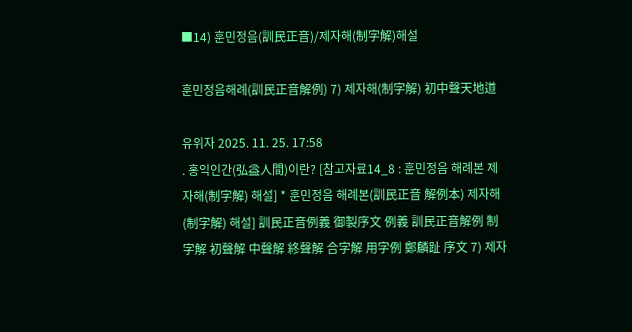■14) 훈민정음(訓民正音)/제자해(制字解)해설

훈민정음해례(訓民正音解例) 7) 제자해(制字解) 初中聲天地道

유위자 2025. 11. 25. 17:58
. 홍익인간(弘益人間)이란? [참고자료14_8 : 훈민정음 해례본 제자해(制字解) 해설] * 훈민정음 해례본(訓民正音 解例本) 제자해(制字解) 해설] 訓民正音例義 御製序文 例義 訓民正音解例 制字解 初聲解 中聲解 終聲解 合字解 用字例 鄭麟趾 序文 7) 제자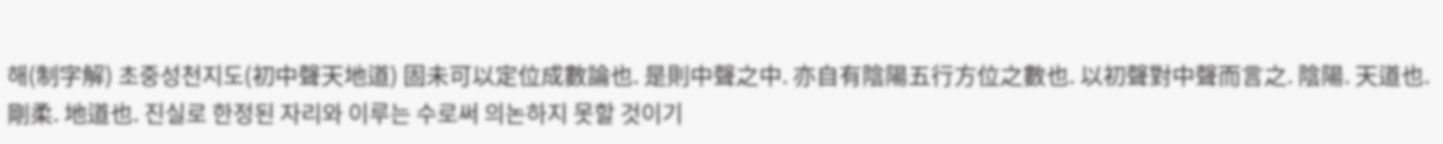해(制字解) 초중성천지도(初中聲天地道) 固未可以定位成數論也. 是則中聲之中. 亦自有陰陽五行方位之數也. 以初聲對中聲而言之. 陰陽. 天道也. 剛柔. 地道也. 진실로 한정된 자리와 이루는 수로써 의논하지 못할 것이기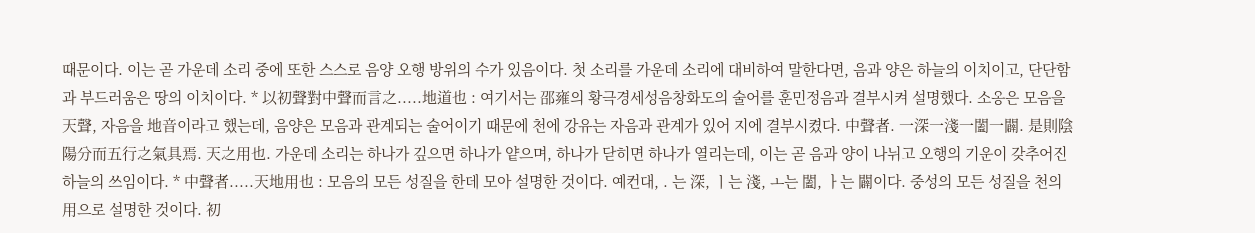때문이다. 이는 곧 가운데 소리 중에 또한 스스로 음양 오행 방위의 수가 있음이다. 첫 소리를 가운데 소리에 대비하여 말한다면, 음과 양은 하늘의 이치이고, 단단함과 부드러움은 땅의 이치이다. * 以初聲對中聲而言之.....地道也 : 여기서는 邵雍의 황극경세성음창화도의 술어를 훈민정음과 결부시켜 설명했다. 소옹은 모음을 天聲, 자음을 地音이라고 했는데, 음양은 모음과 관계되는 술어이기 때문에 천에 강유는 자음과 관계가 있어 지에 결부시켰다. 中聲者. 一深一淺一闔一闢. 是則陰陽分而五行之氣具焉. 天之用也. 가운데 소리는 하나가 깊으면 하나가 얕으며, 하나가 닫히면 하나가 열리는데, 이는 곧 음과 양이 나뉘고 오행의 기운이 갖추어진 하늘의 쓰임이다. * 中聲者.....天地用也 : 모음의 모든 성질을 한데 모아 설명한 것이다. 예컨대, . 는 深, ㅣ는 淺, ㅗ는 闔, ㅏ는 闢이다. 중성의 모든 성질을 천의 用으로 설명한 것이다. 初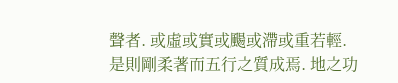聲者. 或虛或實或颺或滯或重若輕. 是則剛柔著而五行之質成焉. 地之功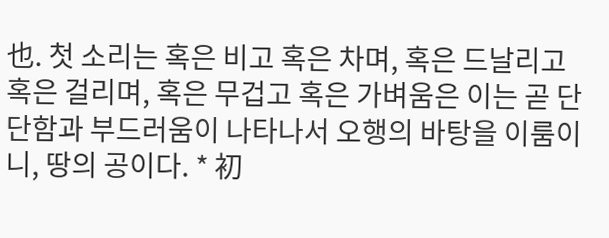也. 첫 소리는 혹은 비고 혹은 차며, 혹은 드날리고 혹은 걸리며, 혹은 무겁고 혹은 가벼움은 이는 곧 단단함과 부드러움이 나타나서 오행의 바탕을 이룸이니, 땅의 공이다. * 初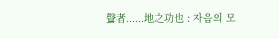聲者......地之功也 : 자음의 모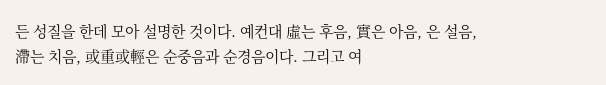든 성질을 한데 모아 설명한 것이다. 예컨대 虛는 후음, 實은 아음, 은 설음, 滯는 치음, 或重或輕은 순중음과 순경음이다. 그리고 여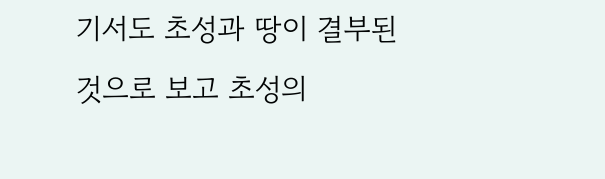기서도 초성과 땅이 결부된 것으로 보고 초성의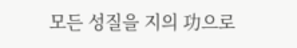모든 성질을 지의 功으로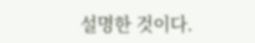설명한 것이다.